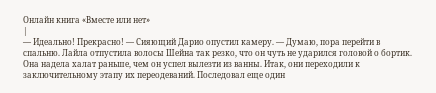Онлайн книга «Вместе или нет»
|
— Идеально! Прекрасно! ― Сияющий Дарио опустил камеру. ― Думаю, пора перейти в спальню. Лайла отпустила волосы Шейна так резко, что он чуть не ударился головой о бортик. Она надела халат раньше, чем он успел вылезти из ванны. Итак, они переходили к заключительному этапу их переодеваний. Последовал еще один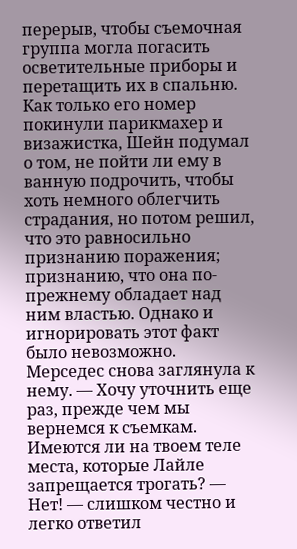перерыв, чтобы съемочная группа могла погасить осветительные приборы и перетащить их в спальню. Как только его номер покинули парикмахер и визажистка, Шейн подумал о том, не пойти ли ему в ванную подрочить, чтобы хоть немного облегчить страдания, но потом решил, что это равносильно признанию поражения; признанию, что она по-прежнему обладает над ним властью. Однако и игнорировать этот факт было невозможно. Мерседес снова заглянула к нему. — Хочу уточнить еще раз, прежде чем мы вернемся к съемкам. Имеются ли на твоем теле места, которые Лайле запрещается трогать? — Нет! ― слишком честно и легко ответил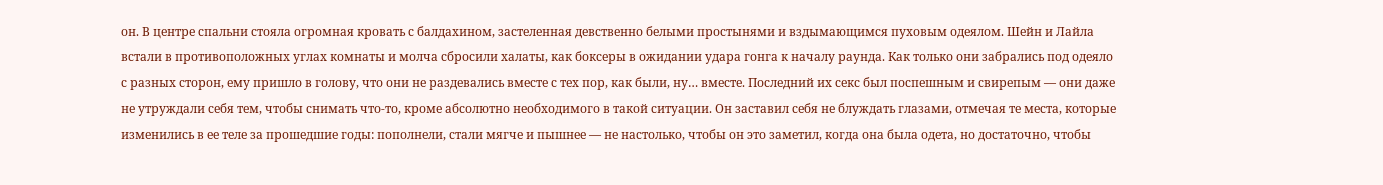он. В центре спальни стояла огромная кровать с балдахином, застеленная девственно белыми простынями и вздымающимся пуховым одеялом. Шейн и Лайла встали в противоположных углах комнаты и молча сбросили халаты, как боксеры в ожидании удара гонга к началу раунда. Как только они забрались под одеяло с разных сторон, ему пришло в голову, что они не раздевались вместе с тех пор, как были, ну… вместе. Последний их секс был поспешным и свирепым ― они даже не утруждали себя тем, чтобы снимать что-то, кроме абсолютно необходимого в такой ситуации. Он заставил себя не блуждать глазами, отмечая те места, которые изменились в ее теле за прошедшие годы: пополнели, стали мягче и пышнее ― не настолько, чтобы он это заметил, когда она была одета, но достаточно, чтобы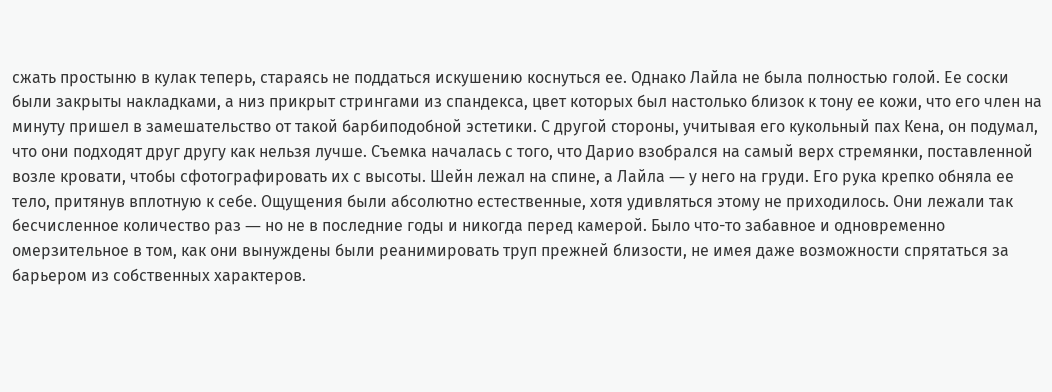сжать простыню в кулак теперь, стараясь не поддаться искушению коснуться ее. Однако Лайла не была полностью голой. Ее соски были закрыты накладками, а низ прикрыт стрингами из спандекса, цвет которых был настолько близок к тону ее кожи, что его член на минуту пришел в замешательство от такой барбиподобной эстетики. С другой стороны, учитывая его кукольный пах Кена, он подумал, что они подходят друг другу как нельзя лучше. Съемка началась с того, что Дарио взобрался на самый верх стремянки, поставленной возле кровати, чтобы сфотографировать их с высоты. Шейн лежал на спине, а Лайла ― у него на груди. Его рука крепко обняла ее тело, притянув вплотную к себе. Ощущения были абсолютно естественные, хотя удивляться этому не приходилось. Они лежали так бесчисленное количество раз ― но не в последние годы и никогда перед камерой. Было что-то забавное и одновременно омерзительное в том, как они вынуждены были реанимировать труп прежней близости, не имея даже возможности спрятаться за барьером из собственных характеров.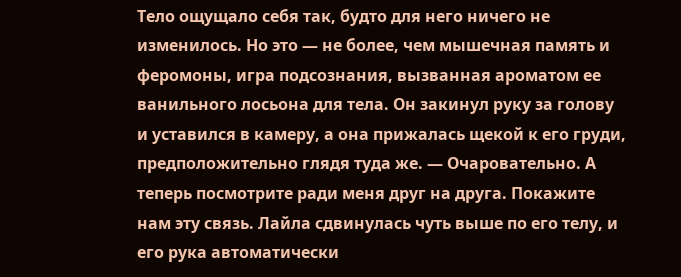Тело ощущало себя так, будто для него ничего не изменилось. Но это ― не более, чем мышечная память и феромоны, игра подсознания, вызванная ароматом ее ванильного лосьона для тела. Он закинул руку за голову и уставился в камеру, а она прижалась щекой к его груди, предположительно глядя туда же. — Очаровательно. А теперь посмотрите ради меня друг на друга. Покажите нам эту связь. Лайла сдвинулась чуть выше по его телу, и его рука автоматически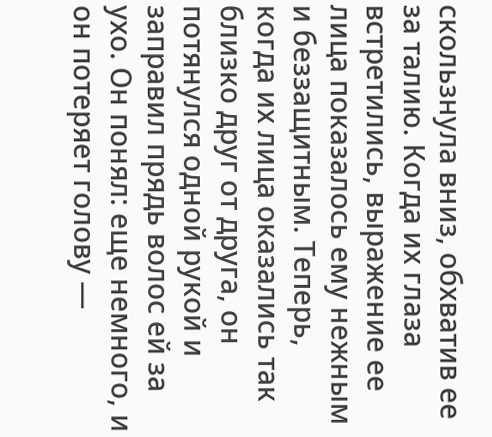скользнула вниз, обхватив ее за талию. Когда их глаза встретились, выражение ее лица показалось ему нежным и беззащитным. Теперь, когда их лица оказались так близко друг от друга, он потянулся одной рукой и заправил прядь волос ей за ухо. Он понял: еще немного, и он потеряет голову ―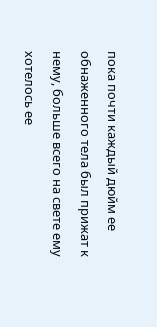пока почти каждый дюйм ее обнаженного тела был прижат к нему, больше всего на свете ему хотелось ее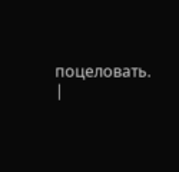поцеловать. |